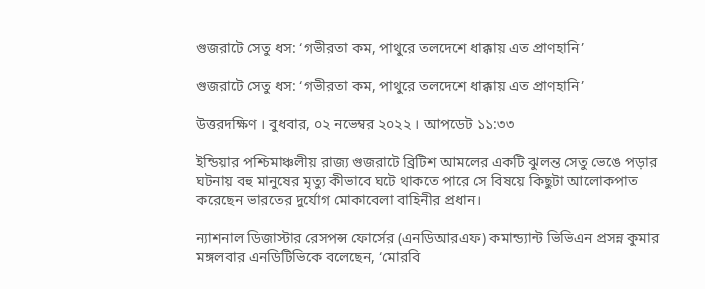গুজরাটে সেতু ধস: ‘গভীরতা কম, পাথুরে তলদেশে ধাক্কায় এত প্রাণহানি’

গুজরাটে সেতু ধস: ‘গভীরতা কম, পাথুরে তলদেশে ধাক্কায় এত প্রাণহানি’

উত্তরদক্ষিণ । বুধবার, ০২ নভেম্বর ২০২২ । আপডেট ১১:৩৩

ইন্ডিয়ার পশ্চিমাঞ্চলীয় রাজ্য গুজরাটে ব্রিটিশ আমলের একটি ঝুলন্ত সেতু ভেঙে পড়ার ঘটনায় বহু মানুষের মৃত্যু কীভাবে ঘটে থাকতে পারে সে বিষয়ে কিছুটা আলোকপাত করেছেন ভারতের দুর্যোগ মোকাবেলা বাহিনীর প্রধান।

ন্যাশনাল ডিজাস্টার রেসপন্স ফোর্সের (এনডিআরএফ) কমান্ড্যান্ট ভিভিএন প্রসন্ন কুমার মঙ্গলবার এনডিটিভিকে বলেছেন, ‘মোরবি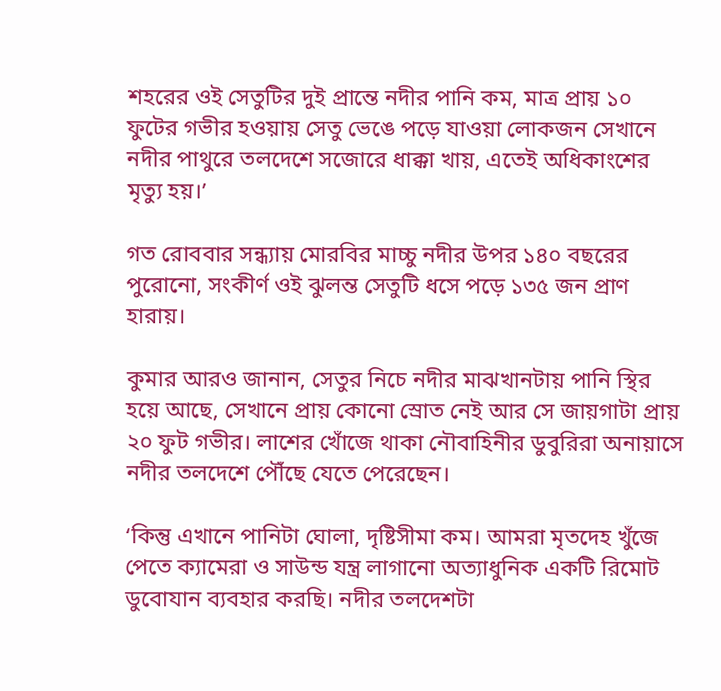শহরের ওই সেতুটির দুই প্রান্তে নদীর পানি কম, মাত্র প্রায় ১০ ফুটের গভীর হওয়ায় সেতু ভেঙে পড়ে যাওয়া লোকজন সেখানে নদীর পাথুরে তলদেশে সজোরে ধাক্কা খায়, এতেই অধিকাংশের মৃত্যু হয়।’

গত রোববার সন্ধ্যায় মোরবির মাচ্চু নদীর উপর ১৪০ বছরের পুরোনো, সংকীর্ণ ওই ঝুলন্ত সেতুটি ধসে পড়ে ১৩৫ জন প্রাণ হারায়।

কুমার আরও জানান, সেতুর নিচে নদীর মাঝখানটায় পানি স্থির হয়ে আছে, সেখানে প্রায় কোনো স্রোত নেই আর সে জায়গাটা প্রায় ২০ ফুট গভীর। লাশের খোঁজে থাকা নৌবাহিনীর ডুবুরিরা অনায়াসে নদীর তলদেশে পৌঁছে যেতে পেরেছেন।

‘কিন্তু এখানে পানিটা ঘোলা, দৃষ্টিসীমা কম। আমরা মৃতদেহ খুঁজে পেতে ক্যামেরা ও সাউন্ড যন্ত্র লাগানো অত্যাধুনিক একটি রিমোট ডুবোযান ব্যবহার করছি। নদীর তলদেশটা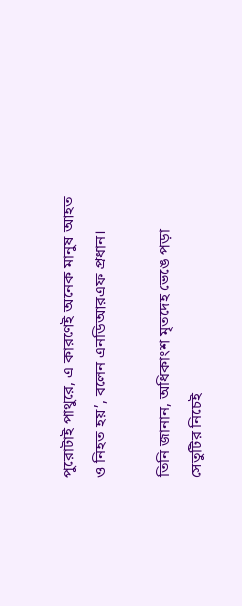পুরোটাই পাথুরে, এ কারণেই অনেক মানুষ আহত ও নিহত হয়’, বলেন এনডিআরএফ প্রধান।

তিনি জানান, অধিকাংশ মৃতদেহ ভেঙে পড়া সেতুটির নিচেই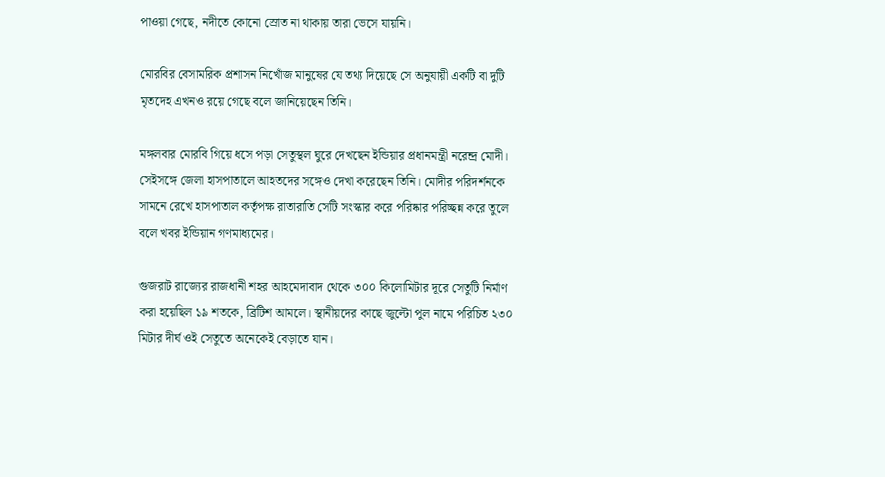পাওয়া গেছে, নদীতে কোনো স্রোত না থাকায় তারা ভেসে যায়নি।

মোরবির বেসামরিক প্রশাসন নিখোঁজ মানুষের যে তথ্য দিয়েছে সে অনুযায়ী একটি বা দুটি মৃতদেহ এখনও রয়ে গেছে বলে জানিয়েছেন তিনি।

মঙ্গলবার মোরবি গিয়ে ধসে পড়া সেতুস্থল ঘুরে দেখছেন ইন্ডিয়ার প্রধানমন্ত্রী নরেন্দ্র মোদী। সেইসঙ্গে জেলা হাসপাতালে আহতদের সঙ্গেও দেখা করেছেন তিনি। মোদীর পরিদর্শনকে সামনে রেখে হাসপাতাল কর্তৃপক্ষ রাতারাতি সেটি সংস্কার করে পরিষ্কার পরিচ্ছন্ন করে তুলে বলে খবর ইন্ডিয়ান গণমাধ্যমের।

গুজরাট রাজ্যের রাজধানী শহর আহমেদাবাদ থেকে ৩০০ কিলোমিটার দূরে সেতুটি নির্মাণ করা হয়েছিল ১৯ শতকে, ব্রিটিশ আমলে। স্থানীয়দের কাছে জুল্টো পুল নামে পরিচিত ২৩০ মিটার দীর্ঘ ওই সেতুতে অনেকেই বেড়াতে যান।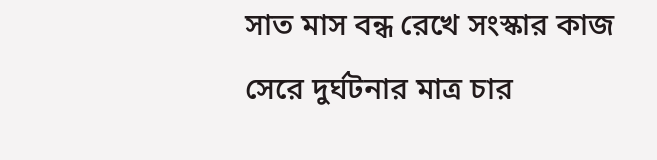সাত মাস বন্ধ রেখে সংস্কার কাজ সেরে দুর্ঘটনার মাত্র চার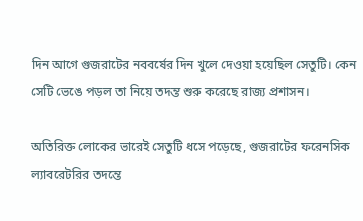দিন আগে গুজরাটের নববর্ষের দিন খুলে দেওয়া হয়েছিল সেতুটি। কেন সেটি ভেঙে পড়ল তা নিয়ে তদন্ত শুরু করেছে রাজ্য প্রশাসন।

অতিরিক্ত লোকের ভারেই সেতুটি ধসে পড়েছে, গুজরাটের ফরেনসিক ল্যাবরেটরির তদন্তে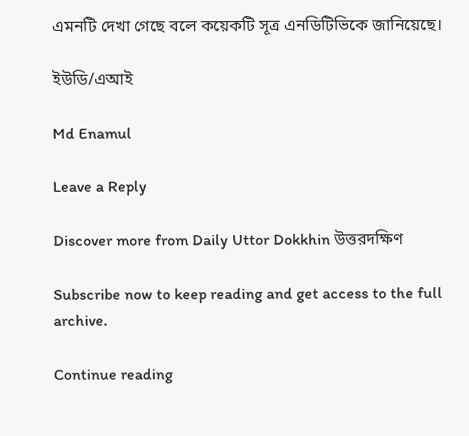এমনটি দেখা গেছে বলে কয়েকটি সূত্র এনডিটিভিকে জানিয়েছে।

ইউডি/এআই

Md Enamul

Leave a Reply

Discover more from Daily Uttor Dokkhin উত্তরদক্ষিণ

Subscribe now to keep reading and get access to the full archive.

Continue reading